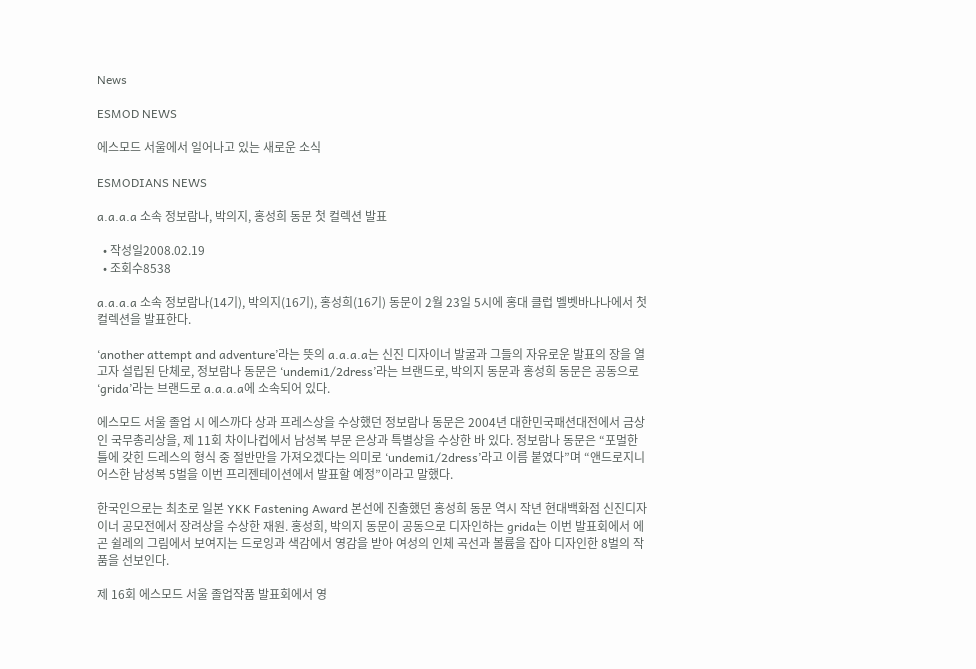News

ESMOD NEWS

에스모드 서울에서 일어나고 있는 새로운 소식

ESMODIANS NEWS

a.a.a.a 소속 정보람나, 박의지, 홍성희 동문 첫 컬렉션 발표

  • 작성일2008.02.19
  • 조회수8538

a.a.a.a 소속 정보람나(14기), 박의지(16기), 홍성희(16기) 동문이 2월 23일 5시에 홍대 클럽 벨벳바나나에서 첫 컬렉션을 발표한다.

‘another attempt and adventure’라는 뜻의 a.a.a.a는 신진 디자이너 발굴과 그들의 자유로운 발표의 장을 열고자 설립된 단체로, 정보람나 동문은 ‘undemi1/2dress’라는 브랜드로, 박의지 동문과 홍성희 동문은 공동으로 ‘grida’라는 브랜드로 a.a.a.a에 소속되어 있다.

에스모드 서울 졸업 시 에스까다 상과 프레스상을 수상했던 정보람나 동문은 2004년 대한민국패션대전에서 금상인 국무총리상을, 제 11회 차이나컵에서 남성복 부문 은상과 특별상을 수상한 바 있다. 정보람나 동문은 “포멀한 틀에 갖힌 드레스의 형식 중 절반만을 가져오겠다는 의미로 ‘undemi1/2dress’라고 이름 붙였다”며 “앤드로지니어스한 남성복 5벌을 이번 프리젠테이션에서 발표할 예정”이라고 말했다.

한국인으로는 최초로 일본 YKK Fastening Award 본선에 진출했던 홍성희 동문 역시 작년 현대백화점 신진디자이너 공모전에서 장려상을 수상한 재원. 홍성희, 박의지 동문이 공동으로 디자인하는 grida는 이번 발표회에서 에곤 쉴레의 그림에서 보여지는 드로잉과 색감에서 영감을 받아 여성의 인체 곡선과 볼륨을 잡아 디자인한 8벌의 작품을 선보인다.

제 16회 에스모드 서울 졸업작품 발표회에서 영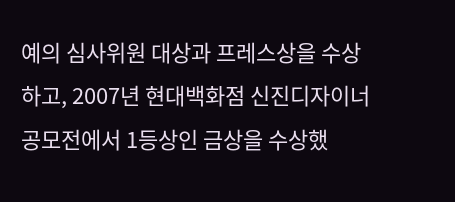예의 심사위원 대상과 프레스상을 수상하고, 2007년 현대백화점 신진디자이너 공모전에서 1등상인 금상을 수상했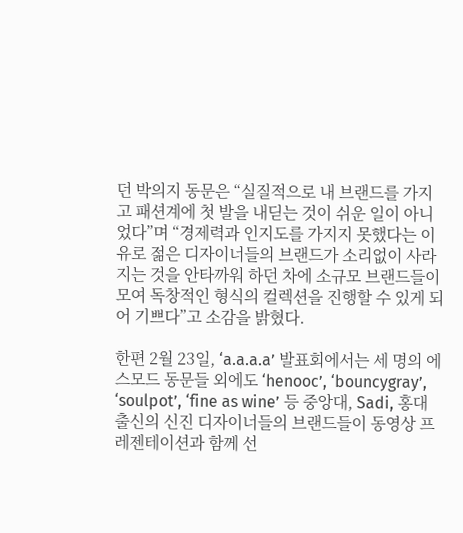던 박의지 동문은 “실질적으로 내 브랜드를 가지고 패션계에 첫 발을 내딛는 것이 쉬운 일이 아니었다”며 “경제력과 인지도를 가지지 못했다는 이유로 젊은 디자이너들의 브랜드가 소리없이 사라지는 것을 안타까워 하던 차에 소규모 브랜드들이 모여 독창적인 형식의 컬렉션을 진행할 수 있게 되어 기쁘다”고 소감을 밝혔다.

한편 2월 23일, ‘a.a.a.a’ 발표회에서는 세 명의 에스모드 동문들 외에도 ‘henooc’, ‘bouncygray’, ‘soulpot’, ‘fine as wine’ 등 중앙대, Sadi, 홍대 출신의 신진 디자이너들의 브랜드들이 동영상 프레젠테이션과 함께 선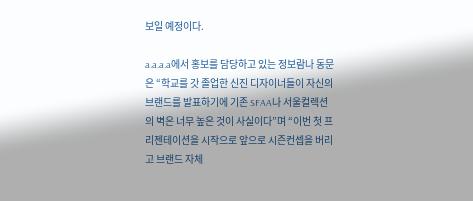보일 예정이다.

a.a.a.a에서 홍보를 담당하고 있는 정보람나 동문은 “학교를 갓 졸업한 신진 디자이너들이 자신의 브랜드를 발표하기에 기존 SFAA나 서울컬렉션의 벽은 너무 높은 것이 사실이다”며 “이번 첫 프리젠테이션을 시작으로 앞으로 시즌컨셉을 버리고 브랜드 자체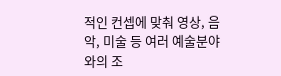적인 컨셉에 맞춰 영상, 음악, 미술 등 여러 예술분야와의 조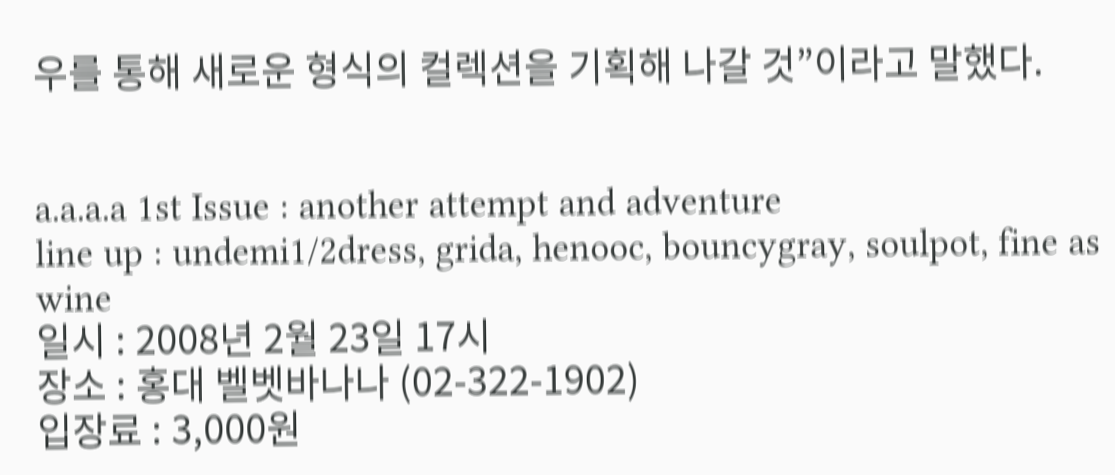우를 통해 새로운 형식의 컬렉션을 기획해 나갈 것”이라고 말했다.


a.a.a.a 1st Issue : another attempt and adventure
line up : undemi1/2dress, grida, henooc, bouncygray, soulpot, fine as wine
일시 : 2008년 2월 23일 17시
장소 : 홍대 벨벳바나나 (02-322-1902)
입장료 : 3,000원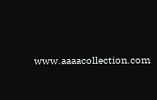www.aaaacollection.com